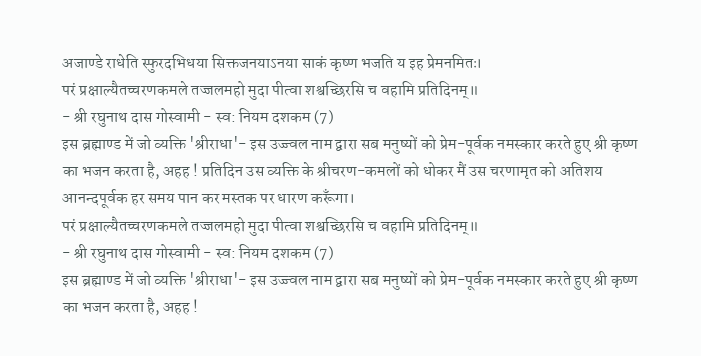अजाण्डे राधेति स्फुरदभिधया सिक्तजनयाऽनया साकं कृष्ण भजति य इह प्रेमनमितः।
परं प्रक्षाल्यैतच्चरणकमले तज्जलमहो मुदा पीत्वा शश्वच्छिरसि च वहामि प्रतिदिनम्॥
- श्री रघुनाथ दास गोस्वामी - स्व: नियम दशकम (7)
इस ब्रह्माण्ड में जो व्यक्ति 'श्रीराधा'- इस उज्ज्वल नाम द्वारा सब मनुष्यों को प्रेम-पूर्वक नमस्कार करते हुए श्री कृष्ण का भजन करता है, अहह ! प्रतिदिन उस व्यक्ति के श्रीचरण-कमलों को धोकर मैं उस चरणामृत को अतिशय आनन्दपूर्वक हर समय पान कर मस्तक पर धारण करूँगा।
परं प्रक्षाल्यैतच्चरणकमले तज्जलमहो मुदा पीत्वा शश्वच्छिरसि च वहामि प्रतिदिनम्॥
- श्री रघुनाथ दास गोस्वामी - स्व: नियम दशकम (7)
इस ब्रह्माण्ड में जो व्यक्ति 'श्रीराधा'- इस उज्ज्वल नाम द्वारा सब मनुष्यों को प्रेम-पूर्वक नमस्कार करते हुए श्री कृष्ण का भजन करता है, अहह !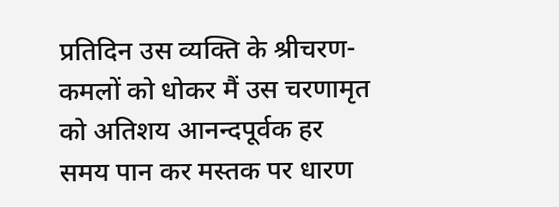प्रतिदिन उस व्यक्ति के श्रीचरण-कमलों को धोकर मैं उस चरणामृत को अतिशय आनन्दपूर्वक हर समय पान कर मस्तक पर धारण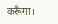करूँगा।